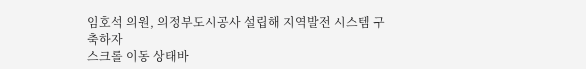임호석 의원, 의정부도시공사 설립해 지역발전 시스템 구축하자
스크롤 이동 상태바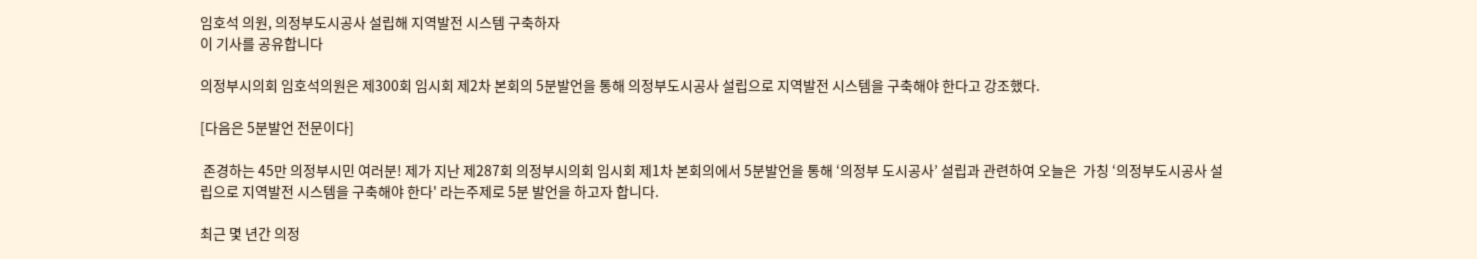임호석 의원, 의정부도시공사 설립해 지역발전 시스템 구축하자
이 기사를 공유합니다

의정부시의회 임호석의원은 제300회 임시회 제2차 본회의 5분발언을 통해 의정부도시공사 설립으로 지역발전 시스템을 구축해야 한다고 강조했다.

[다음은 5분발언 전문이다]

 존경하는 45만 의정부시민 여러분! 제가 지난 제287회 의정부시의회 임시회 제1차 본회의에서 5분발언을 통해 ‘의정부 도시공사’ 설립과 관련하여 오늘은  가칭 ‘의정부도시공사 설립으로 지역발전 시스템을 구축해야 한다' 라는주제로 5분 발언을 하고자 합니다.

최근 몇 년간 의정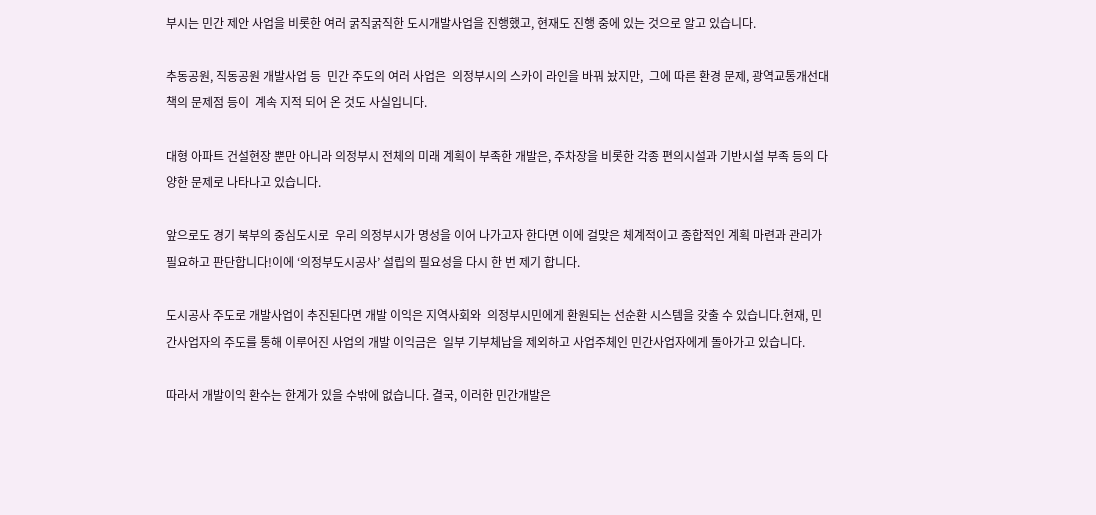부시는 민간 제안 사업을 비롯한 여러 굵직굵직한 도시개발사업을 진행했고, 현재도 진행 중에 있는 것으로 알고 있습니다.

추동공원, 직동공원 개발사업 등  민간 주도의 여러 사업은  의정부시의 스카이 라인을 바꿔 놨지만,  그에 따른 환경 문제, 광역교통개선대책의 문제점 등이  계속 지적 되어 온 것도 사실입니다.

대형 아파트 건설현장 뿐만 아니라 의정부시 전체의 미래 계획이 부족한 개발은, 주차장을 비롯한 각종 편의시설과 기반시설 부족 등의 다양한 문제로 나타나고 있습니다.

앞으로도 경기 북부의 중심도시로  우리 의정부시가 명성을 이어 나가고자 한다면 이에 걸맞은 체계적이고 종합적인 계획 마련과 관리가 필요하고 판단합니다!이에 ‘의정부도시공사’ 설립의 필요성을 다시 한 번 제기 합니다.

도시공사 주도로 개발사업이 추진된다면 개발 이익은 지역사회와  의정부시민에게 환원되는 선순환 시스템을 갖출 수 있습니다.현재, 민간사업자의 주도를 통해 이루어진 사업의 개발 이익금은  일부 기부체납을 제외하고 사업주체인 민간사업자에게 돌아가고 있습니다.

따라서 개발이익 환수는 한계가 있을 수밖에 없습니다. 결국, 이러한 민간개발은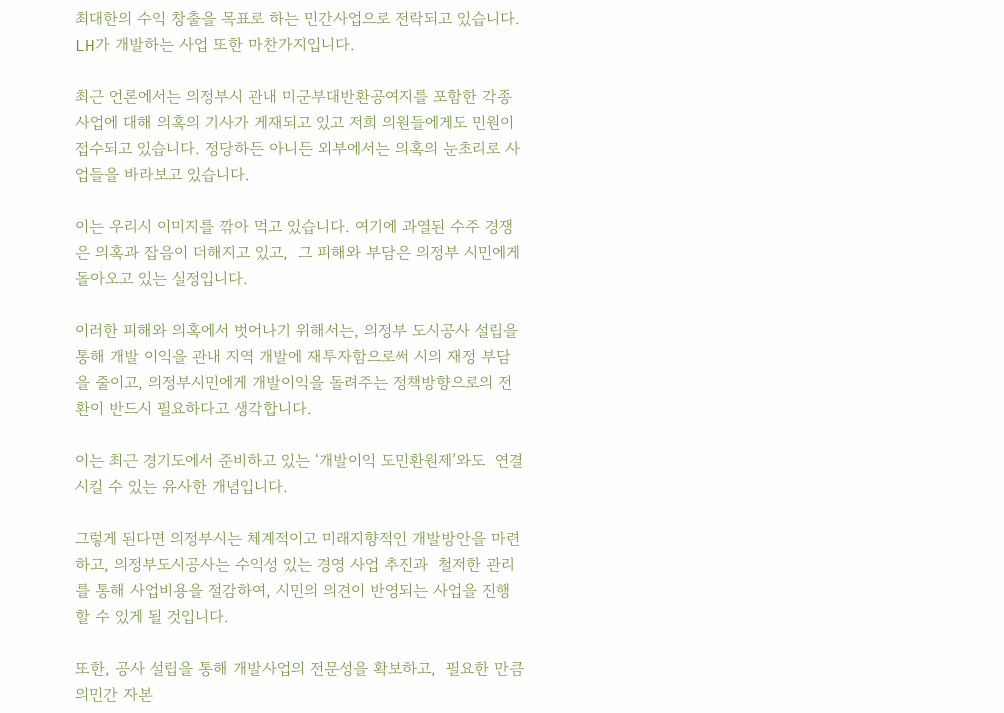최대한의 수익 창출을 목표로 하는 민간사업으로 전락되고 있습니다. LH가 개발하는 사업 또한 마찬가지입니다.

최근 언론에서는 의정부시 관내 미군부대반환공여지를 포함한 각종 사업에 대해 의혹의 기사가 게재되고 있고 저희 의원들에게도 민원이 접수되고 있습니다. 정당하든 아니든 외부에서는 의혹의 눈초리로 사업들을 바라보고 있습니다.

이는 우리시 이미지를 깎아 먹고 있습니다. 여기에 과열된 수주 경쟁은 의혹과 잡음이 더해지고 있고,  그 피해와 부담은 의정부 시민에게 돌아오고 있는 실정입니다.

이러한 피해와 의혹에서 벗어나기 위해서는, 의정부 도시공사 설립을 통해 개발 이익을 관내 지역 개발에 재투자함으로써 시의 재정 부담을 줄이고, 의정부시민에게 개발이익을 돌려주는 정책방향으로의 전환이 반드시 필요하다고 생각합니다.

이는 최근 경기도에서 준비하고 있는 ‘개발이익 도민환원제’와도  연결시킬 수 있는 유사한 개념입니다.

그렇게 된다면 의정부시는 체계적이고 미래지향적인 개발방안을 마련하고, 의정부도시공사는 수익성 있는 경영 사업 추진과  철저한 관리를 통해 사업비용을 절감하여, 시민의 의견이 반영되는 사업을 진행할 수 있게 될 것입니다.

또한, 공사 설립을 통해 개발사업의 전문성을 확보하고,  필요한 만큼의민간 자본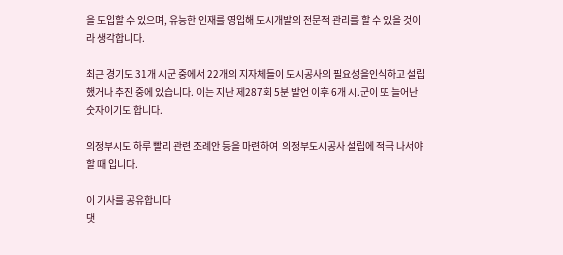을 도입할 수 있으며, 유능한 인재를 영입해 도시개발의 전문적 관리를 할 수 있을 것이라 생각합니다.

최근 경기도 31개 시군 중에서 22개의 지자체들이 도시공사의 필요성을인식하고 설립했거나 추진 중에 있습니다. 이는 지난 제287회 5분 발언 이후 6개 시.군이 또 늘어난 숫자이기도 합니다.

의정부시도 하루 빨리 관련 조례안 등을 마련하여  의정부도시공사 설립에 적극 나서야 할 때 입니다.

이 기사를 공유합니다
댓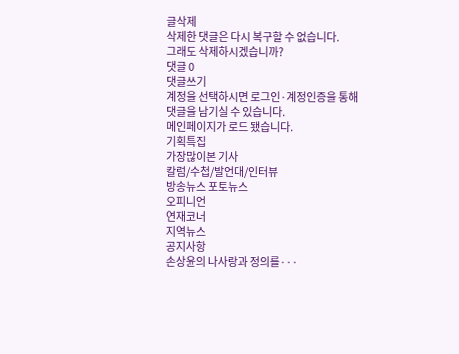글삭제
삭제한 댓글은 다시 복구할 수 없습니다.
그래도 삭제하시겠습니까?
댓글 0
댓글쓰기
계정을 선택하시면 로그인·계정인증을 통해
댓글을 남기실 수 있습니다.
메인페이지가 로드 됐습니다.
기획특집
가장많이본 기사
칼럼/수첩/발언대/인터뷰
방송뉴스 포토뉴스
오피니언
연재코너
지역뉴스
공지사항
손상윤의 나사랑과 정의를···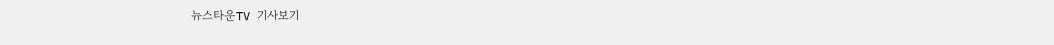뉴스타운TV 기사보기